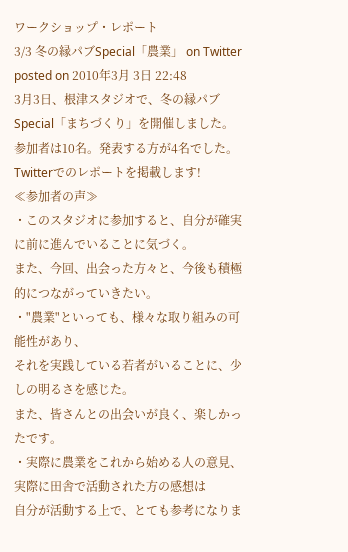ワークショップ・レポート
3/3 冬の縁パブSpecial「農業」 on Twitter
posted on 2010年3月 3日 22:48
3月3日、根津スタジオで、冬の縁パブSpecial「まちづくり」を開催しました。
参加者は10名。発表する方が4名でした。
Twitterでのレポートを掲載します!
≪参加者の声≫
・このスタジオに参加すると、自分が確実に前に進んでいることに気づく。
また、今回、出会った方々と、今後も積極的につながっていきたい。
・"農業"といっても、様々な取り組みの可能性があり、
それを実践している若者がいることに、少しの明るさを感じた。
また、皆さんとの出会いが良く、楽しかったです。
・実際に農業をこれから始める人の意見、実際に田舎で活動された方の感想は
自分が活動する上で、とても参考になりま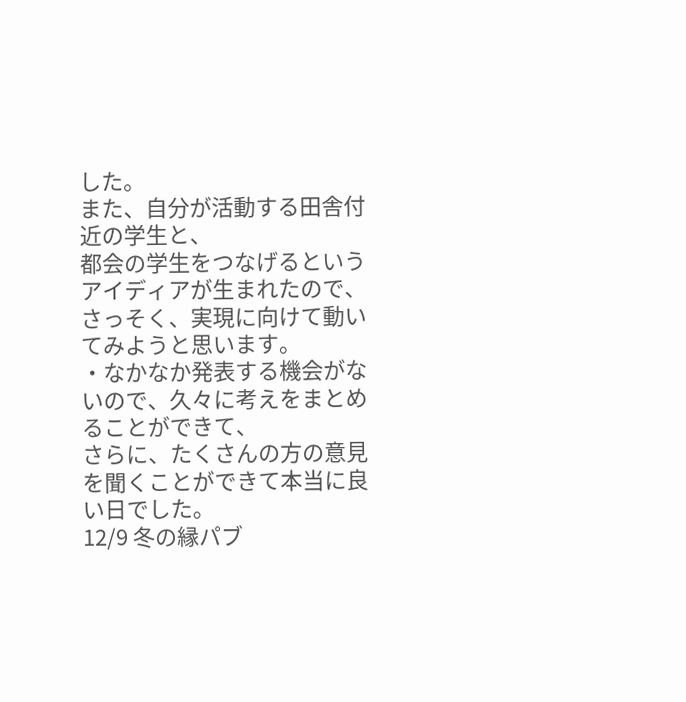した。
また、自分が活動する田舎付近の学生と、
都会の学生をつなげるというアイディアが生まれたので、
さっそく、実現に向けて動いてみようと思います。
・なかなか発表する機会がないので、久々に考えをまとめることができて、
さらに、たくさんの方の意見を聞くことができて本当に良い日でした。
12/9 冬の縁パブ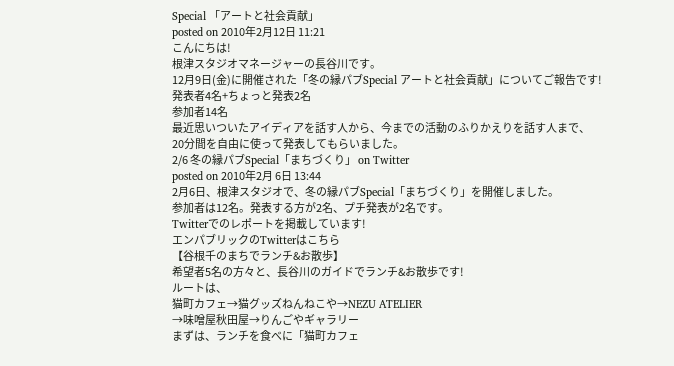Special 「アートと社会貢献」
posted on 2010年2月12日 11:21
こんにちは!
根津スタジオマネージャーの長谷川です。
12月9日(金)に開催された「冬の縁パブSpecial アートと社会貢献」についてご報告です!
発表者4名+ちょっと発表2名
参加者14名
最近思いついたアイディアを話す人から、今までの活動のふりかえりを話す人まで、
20分間を自由に使って発表してもらいました。
2/6 冬の縁パブSpecial「まちづくり」 on Twitter
posted on 2010年2月 6日 13:44
2月6日、根津スタジオで、冬の縁パブSpecial「まちづくり」を開催しました。
参加者は12名。発表する方が2名、プチ発表が2名です。
Twitterでのレポートを掲載しています!
エンパブリックのTwitterはこちら
【谷根千のまちでランチ&お散歩】
希望者5名の方々と、長谷川のガイドでランチ&お散歩です!
ルートは、
猫町カフェ→猫グッズねんねこや→NEZU ATELIER
→味噌屋秋田屋→りんごやギャラリー
まずは、ランチを食べに「猫町カフェ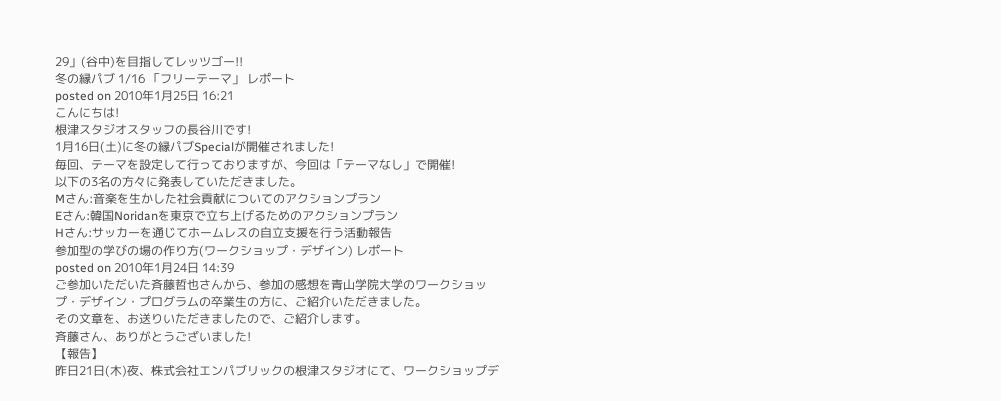29」(谷中)を目指してレッツゴー!!
冬の縁パブ 1/16 「フリーテーマ」 レポート
posted on 2010年1月25日 16:21
こんにちは!
根津スタジオスタッフの長谷川です!
1月16日(土)に冬の縁パブSpecialが開催されました!
毎回、テーマを設定して行っておりますが、今回は「テーマなし」で開催!
以下の3名の方々に発表していただきました。
Mさん:音楽を生かした社会貢献についてのアクションプラン
Eさん:韓国Noridanを東京で立ち上げるためのアクションプラン
Hさん:サッカーを通じてホームレスの自立支援を行う活動報告
参加型の学びの場の作り方(ワークショップ・デザイン) レポート
posted on 2010年1月24日 14:39
ご参加いただいた斉藤哲也さんから、参加の感想を青山学院大学のワークショップ・デザイン・プログラムの卒業生の方に、ご紹介いただきました。
その文章を、お送りいただきましたので、ご紹介します。
斉藤さん、ありがとうございました!
【報告】
昨日21日(木)夜、株式会社エンパブリックの根津スタジオにて、ワークショップデ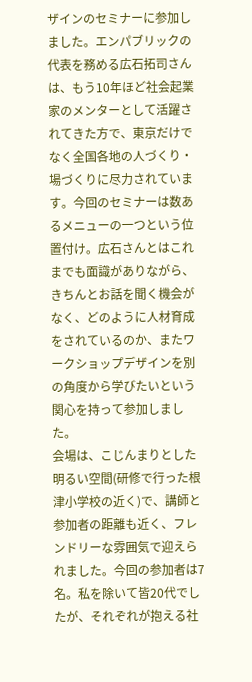ザインのセミナーに参加しました。エンパブリックの代表を務める広石拓司さんは、もう10年ほど社会起業家のメンターとして活躍されてきた方で、東京だけでなく全国各地の人づくり・場づくりに尽力されています。今回のセミナーは数あるメニューの一つという位置付け。広石さんとはこれまでも面識がありながら、きちんとお話を聞く機会がなく、どのように人材育成をされているのか、またワークショップデザインを別の角度から学びたいという関心を持って参加しました。
会場は、こじんまりとした明るい空間(研修で行った根津小学校の近く)で、講師と参加者の距離も近く、フレンドリーな雰囲気で迎えられました。今回の参加者は7名。私を除いて皆20代でしたが、それぞれが抱える社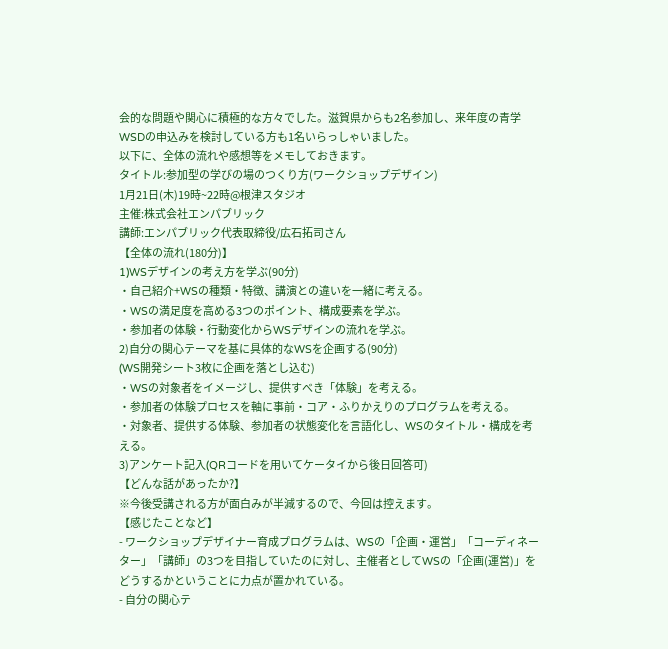会的な問題や関心に積極的な方々でした。滋賀県からも2名参加し、来年度の青学WSDの申込みを検討している方も1名いらっしゃいました。
以下に、全体の流れや感想等をメモしておきます。
タイトル:参加型の学びの場のつくり方(ワークショップデザイン)
1月21日(木)19時~22時@根津スタジオ
主催:株式会社エンパブリック
講師:エンパブリック代表取締役/広石拓司さん
【全体の流れ(180分)】
1)WSデザインの考え方を学ぶ(90分)
・自己紹介+WSの種類・特徴、講演との違いを一緒に考える。
・WSの満足度を高める3つのポイント、構成要素を学ぶ。
・参加者の体験・行動変化からWSデザインの流れを学ぶ。
2)自分の関心テーマを基に具体的なWSを企画する(90分)
(WS開発シート3枚に企画を落とし込む)
・WSの対象者をイメージし、提供すべき「体験」を考える。
・参加者の体験プロセスを軸に事前・コア・ふりかえりのプログラムを考える。
・対象者、提供する体験、参加者の状態変化を言語化し、WSのタイトル・構成を考える。
3)アンケート記入(QRコードを用いてケータイから後日回答可)
【どんな話があったか?】
※今後受講される方が面白みが半減するので、今回は控えます。
【感じたことなど】
- ワークショップデザイナー育成プログラムは、WSの「企画・運営」「コーディネーター」「講師」の3つを目指していたのに対し、主催者としてWSの「企画(運営)」をどうするかということに力点が置かれている。
- 自分の関心テ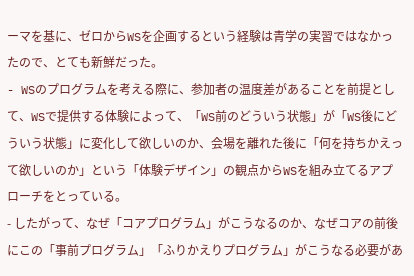ーマを基に、ゼロからWSを企画するという経験は青学の実習ではなかったので、とても新鮮だった。
- WSのプログラムを考える際に、参加者の温度差があることを前提として、WSで提供する体験によって、「WS前のどういう状態」が「WS後にどういう状態」に変化して欲しいのか、会場を離れた後に「何を持ちかえって欲しいのか」という「体験デザイン」の観点からWSを組み立てるアプローチをとっている。
- したがって、なぜ「コアプログラム」がこうなるのか、なぜコアの前後にこの「事前プログラム」「ふりかえりプログラム」がこうなる必要があ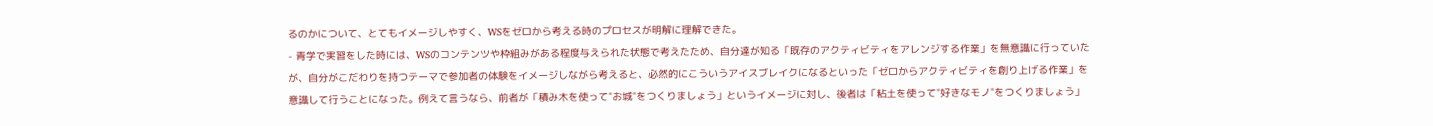るのかについて、とてもイメージしやすく、WSをゼロから考える時のプロセスが明解に理解できた。
- 青学で実習をした時には、WSのコンテンツや枠組みがある程度与えられた状態で考えたため、自分達が知る「既存のアクティビティをアレンジする作業」を無意識に行っていたが、自分がこだわりを持つテーマで参加者の体験をイメージしながら考えると、必然的にこういうアイスブレイクになるといった「ゼロからアクティビティを創り上げる作業」を意識して行うことになった。例えて言うなら、前者が「積み木を使って"お城"をつくりましょう」というイメージに対し、後者は「粘土を使って"好きなモノ"をつくりましょう」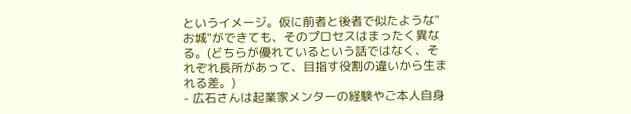というイメージ。仮に前者と後者で似たような"お城"ができても、そのプロセスはまったく異なる。(どちらが優れているという話ではなく、それぞれ長所があって、目指す役割の違いから生まれる差。)
- 広石さんは起業家メンターの経験やご本人自身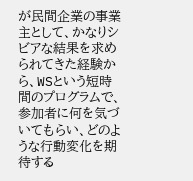が民間企業の事業主として、かなりシビアな結果を求められてきた経験から、WSという短時間のプログラムで、参加者に何を気づいてもらい、どのような行動変化を期待する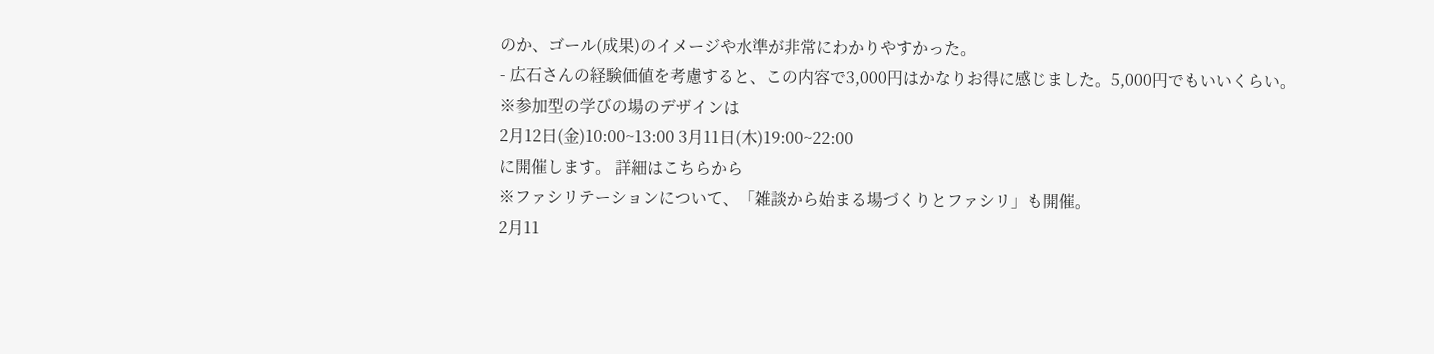のか、ゴール(成果)のイメージや水準が非常にわかりやすかった。
- 広石さんの経験価値を考慮すると、この内容で3,000円はかなりお得に感じました。5,000円でもいいくらい。
※参加型の学びの場のデザインは
2月12日(金)10:00~13:00 3月11日(木)19:00~22:00
に開催します。 詳細はこちらから
※ファシリテーションについて、「雑談から始まる場づくりとファシリ」も開催。
2月11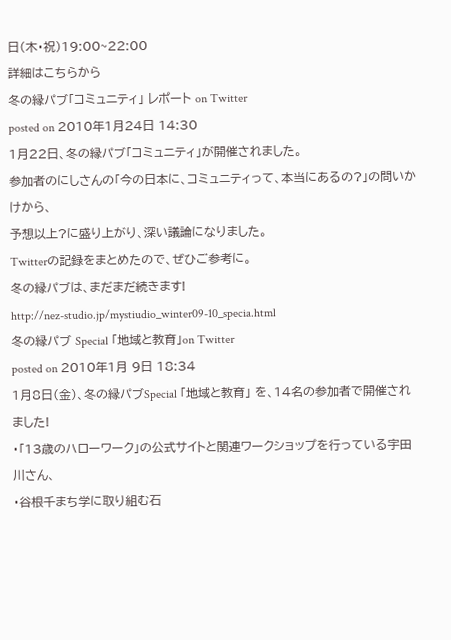日(木・祝)19:00~22:00
詳細はこちらから
冬の縁パブ「コミュニティ」 レポート on Twitter
posted on 2010年1月24日 14:30
1月22日、冬の縁パブ「コミュニティ」が開催されました。
参加者のにしさんの「今の日本に、コミュニティって、本当にあるの?」の問いかけから、
予想以上?に盛り上がり、深い議論になりました。
Twitterの記録をまとめたので、ぜひご参考に。
冬の縁パブは、まだまだ続きます!
http://nez-studio.jp/mystiudio_winter09-10_specia.html
冬の縁パブ Special 「地域と教育」on Twitter
posted on 2010年1月 9日 18:34
1月8日(金)、冬の縁パブSpecial 「地域と教育」 を、14名の参加者で開催されました!
・「13歳のハローワーク」の公式サイトと関連ワークショップを行っている宇田川さん、
・谷根千まち学に取り組む石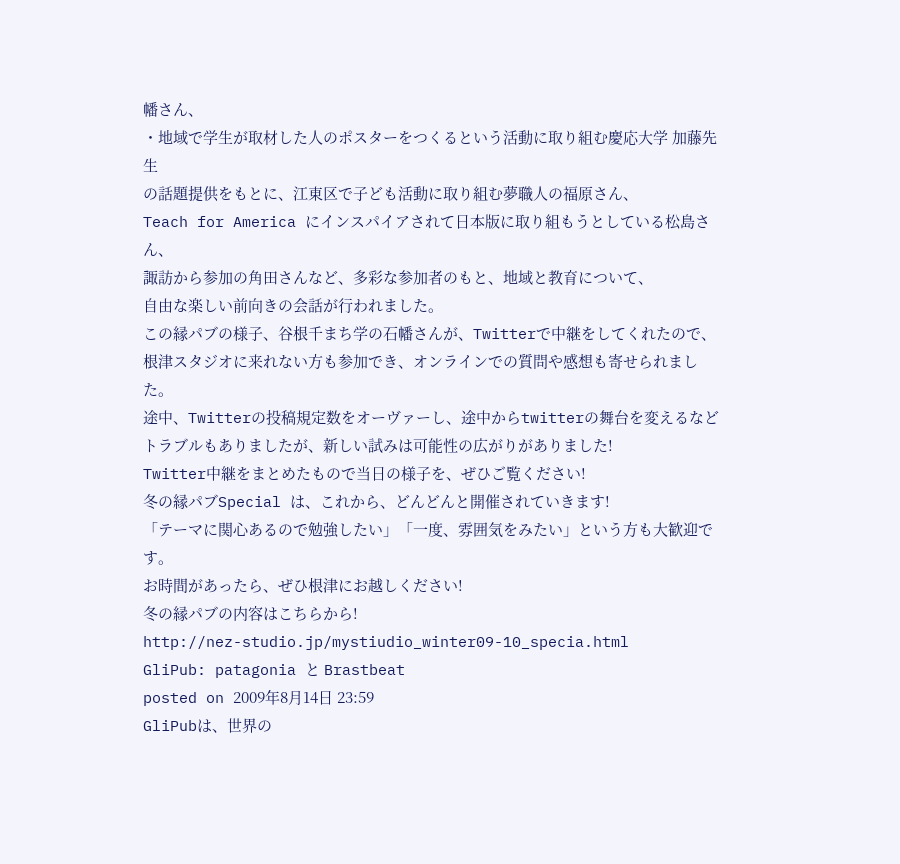幡さん、
・地域で学生が取材した人のポスターをつくるという活動に取り組む慶応大学 加藤先生
の話題提供をもとに、江東区で子ども活動に取り組む夢職人の福原さん、
Teach for America にインスパイアされて日本版に取り組もうとしている松島さん、
諏訪から参加の角田さんなど、多彩な参加者のもと、地域と教育について、
自由な楽しい前向きの会話が行われました。
この縁パブの様子、谷根千まち学の石幡さんが、Twitterで中継をしてくれたので、
根津スタジオに来れない方も参加でき、オンラインでの質問や感想も寄せられました。
途中、Twitterの投稿規定数をオーヴァーし、途中からtwitterの舞台を変えるなど
トラブルもありましたが、新しい試みは可能性の広がりがありました!
Twitter中継をまとめたもので当日の様子を、ぜひご覧ください!
冬の縁パブSpecial は、これから、どんどんと開催されていきます!
「テーマに関心あるので勉強したい」「一度、雰囲気をみたい」という方も大歓迎です。
お時間があったら、ぜひ根津にお越しください!
冬の縁パブの内容はこちらから!
http://nez-studio.jp/mystiudio_winter09-10_specia.html
GliPub: patagonia と Brastbeat
posted on 2009年8月14日 23:59
GliPubは、世界の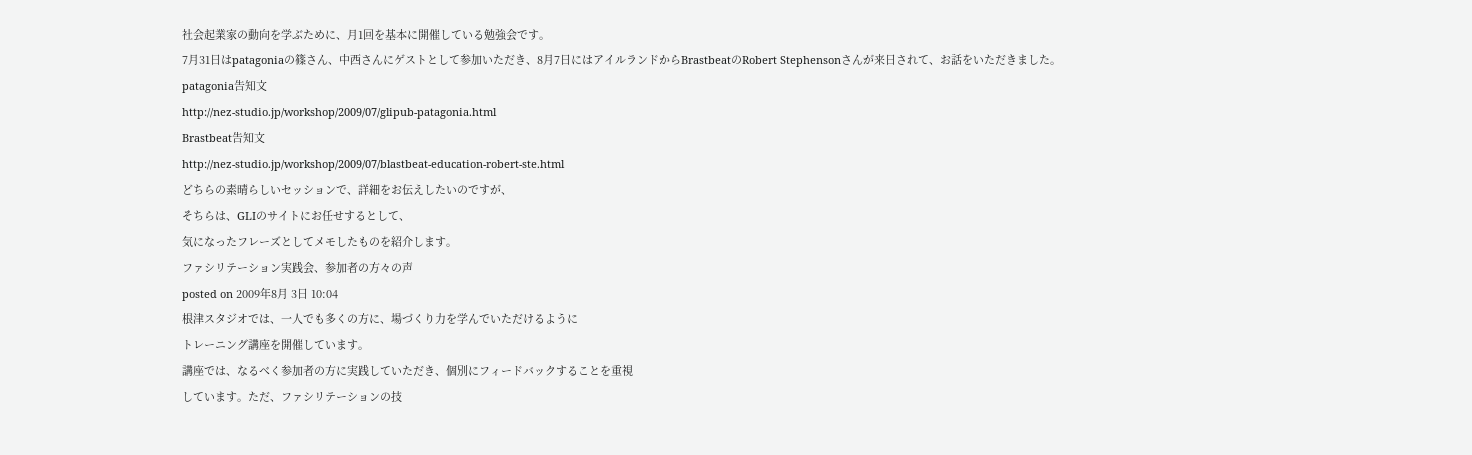社会起業家の動向を学ぶために、月1回を基本に開催している勉強会です。
7月31日はpatagoniaの篠さん、中西さんにゲストとして参加いただき、8月7日にはアイルランドからBrastbeatのRobert Stephensonさんが来日されて、お話をいただきました。
patagonia告知文
http://nez-studio.jp/workshop/2009/07/glipub-patagonia.html
Brastbeat告知文
http://nez-studio.jp/workshop/2009/07/blastbeat-education-robert-ste.html
どちらの素晴らしいセッションで、詳細をお伝えしたいのですが、
そちらは、GLIのサイトにお任せするとして、
気になったフレーズとしてメモしたものを紹介します。
ファシリテーション実践会、参加者の方々の声
posted on 2009年8月 3日 10:04
根津スタジオでは、一人でも多くの方に、場づくり力を学んでいただけるように
トレーニング講座を開催しています。
講座では、なるべく参加者の方に実践していただき、個別にフィードバックすることを重視
しています。ただ、ファシリテーションの技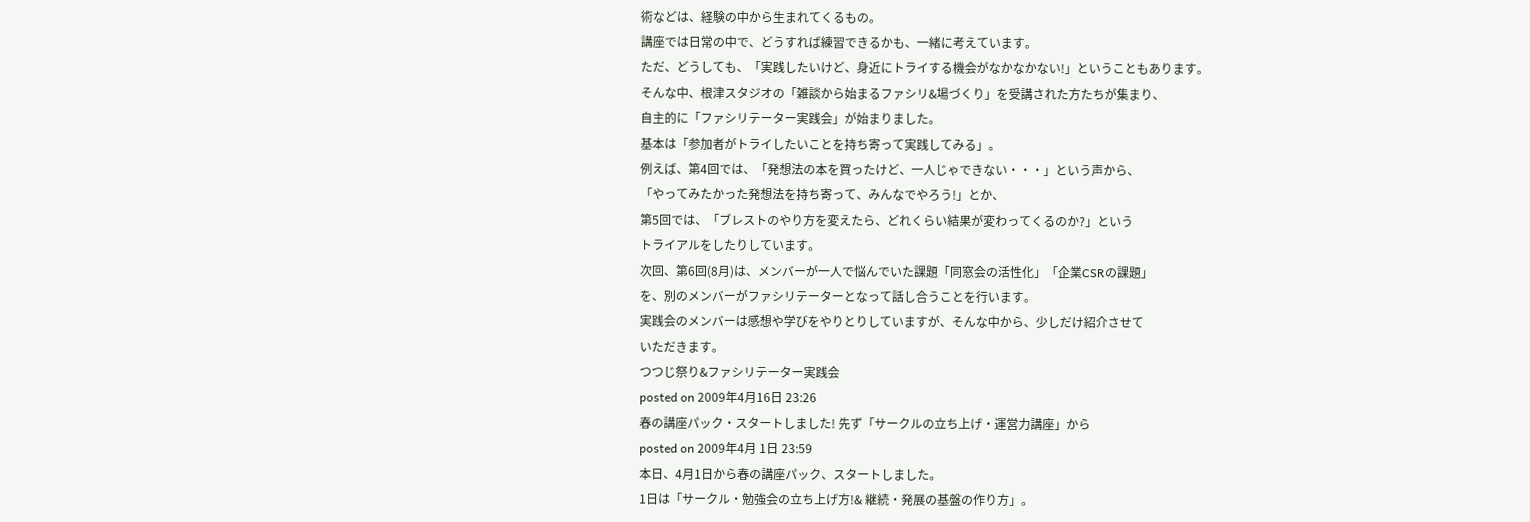術などは、経験の中から生まれてくるもの。
講座では日常の中で、どうすれば練習できるかも、一緒に考えています。
ただ、どうしても、「実践したいけど、身近にトライする機会がなかなかない!」ということもあります。
そんな中、根津スタジオの「雑談から始まるファシリ&場づくり」を受講された方たちが集まり、
自主的に「ファシリテーター実践会」が始まりました。
基本は「参加者がトライしたいことを持ち寄って実践してみる」。
例えば、第4回では、「発想法の本を買ったけど、一人じゃできない・・・」という声から、
「やってみたかった発想法を持ち寄って、みんなでやろう!」とか、
第5回では、「ブレストのやり方を変えたら、どれくらい結果が変わってくるのか?」という
トライアルをしたりしています。
次回、第6回(8月)は、メンバーが一人で悩んでいた課題「同窓会の活性化」「企業CSRの課題」
を、別のメンバーがファシリテーターとなって話し合うことを行います。
実践会のメンバーは感想や学びをやりとりしていますが、そんな中から、少しだけ紹介させて
いただきます。
つつじ祭り&ファシリテーター実践会
posted on 2009年4月16日 23:26
春の講座パック・スタートしました! 先ず「サークルの立ち上げ・運営力講座」から
posted on 2009年4月 1日 23:59
本日、4月1日から春の講座パック、スタートしました。
1日は「サークル・勉強会の立ち上げ方!& 継続・発展の基盤の作り方」。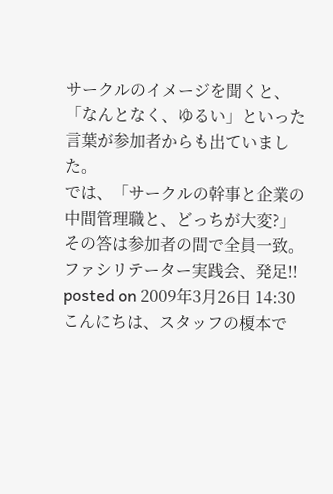サークルのイメージを聞くと、「なんとなく、ゆるい」といった言葉が参加者からも出ていました。
では、「サークルの幹事と企業の中間管理職と、どっちが大変?」
その答は参加者の間で全員一致。
ファシリテーター実践会、発足!!
posted on 2009年3月26日 14:30
こんにちは、スタッフの榎本で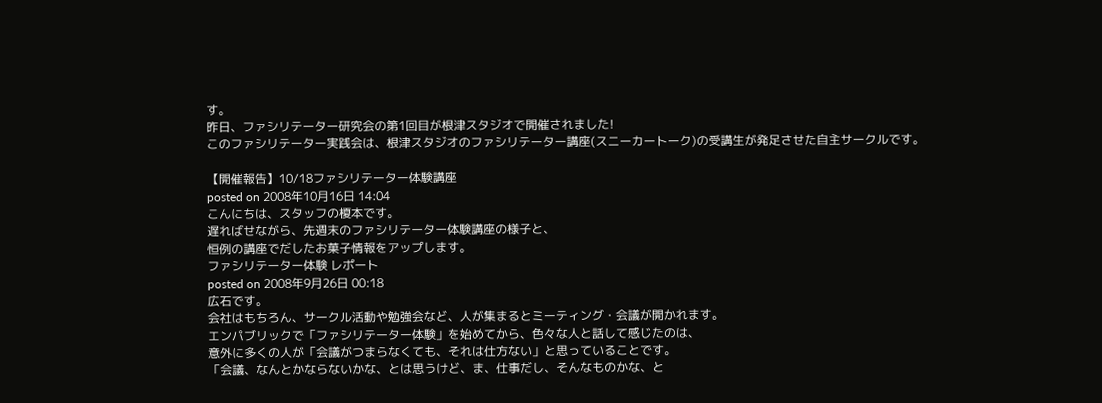す。
昨日、ファシリテーター研究会の第1回目が根津スタジオで開催されました!
このファシリテーター実践会は、根津スタジオのファシリテーター講座(スニーカートーク)の受講生が発足させた自主サークルです。

【開催報告】10/18ファシリテーター体験講座
posted on 2008年10月16日 14:04
こんにちは、スタッフの榎本です。
遅ればせながら、先週末のファシリテーター体験講座の様子と、
恒例の講座でだしたお菓子情報をアップします。
ファシリテーター体験 レポート
posted on 2008年9月26日 00:18
広石です。
会社はもちろん、サークル活動や勉強会など、人が集まるとミーティング・会議が開かれます。
エンパブリックで「ファシリテーター体験」を始めてから、色々な人と話して感じたのは、
意外に多くの人が「会議がつまらなくても、それは仕方ない」と思っていることです。
「会議、なんとかならないかな、とは思うけど、ま、仕事だし、そんなものかな、と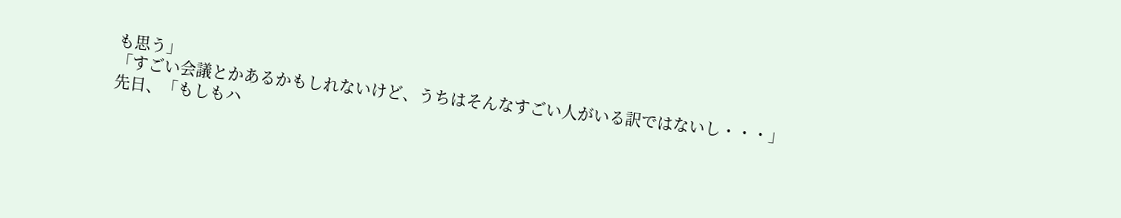も思う」
「すごい会議とかあるかもしれないけど、うちはそんなすごい人がいる訳ではないし・・・」
先日、「もしもハ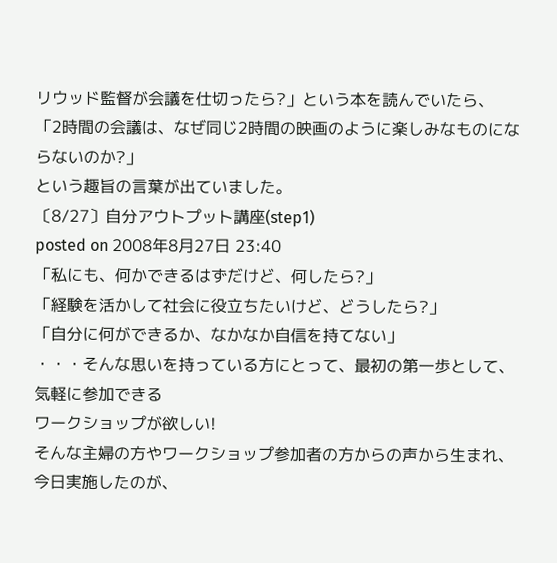リウッド監督が会議を仕切ったら?」という本を読んでいたら、
「2時間の会議は、なぜ同じ2時間の映画のように楽しみなものにならないのか?」
という趣旨の言葉が出ていました。
〔8/27〕自分アウトプット講座(step1)
posted on 2008年8月27日 23:40
「私にも、何かできるはずだけど、何したら?」
「経験を活かして社会に役立ちたいけど、どうしたら?」
「自分に何ができるか、なかなか自信を持てない」
・・・そんな思いを持っている方にとって、最初の第一歩として、気軽に参加できる
ワークショップが欲しい!
そんな主婦の方やワークショップ参加者の方からの声から生まれ、
今日実施したのが、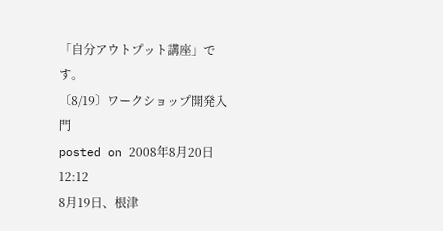「自分アウトプット講座」です。
〔8/19〕ワークショップ開発入門
posted on 2008年8月20日 12:12
8月19日、根津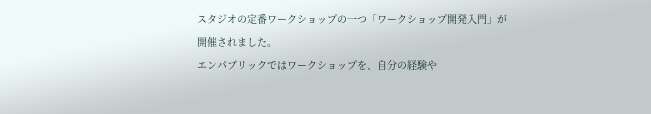スタジオの定番ワークショップの一つ「ワークショップ開発入門」が
開催されました。
エンパブリックではワークショップを、自分の経験や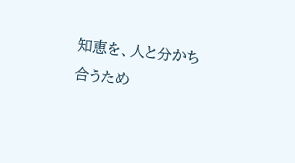知恵を、人と分かち合うため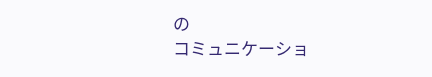の
コミュニケーショ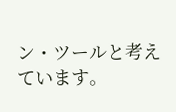ン・ツールと考えています。